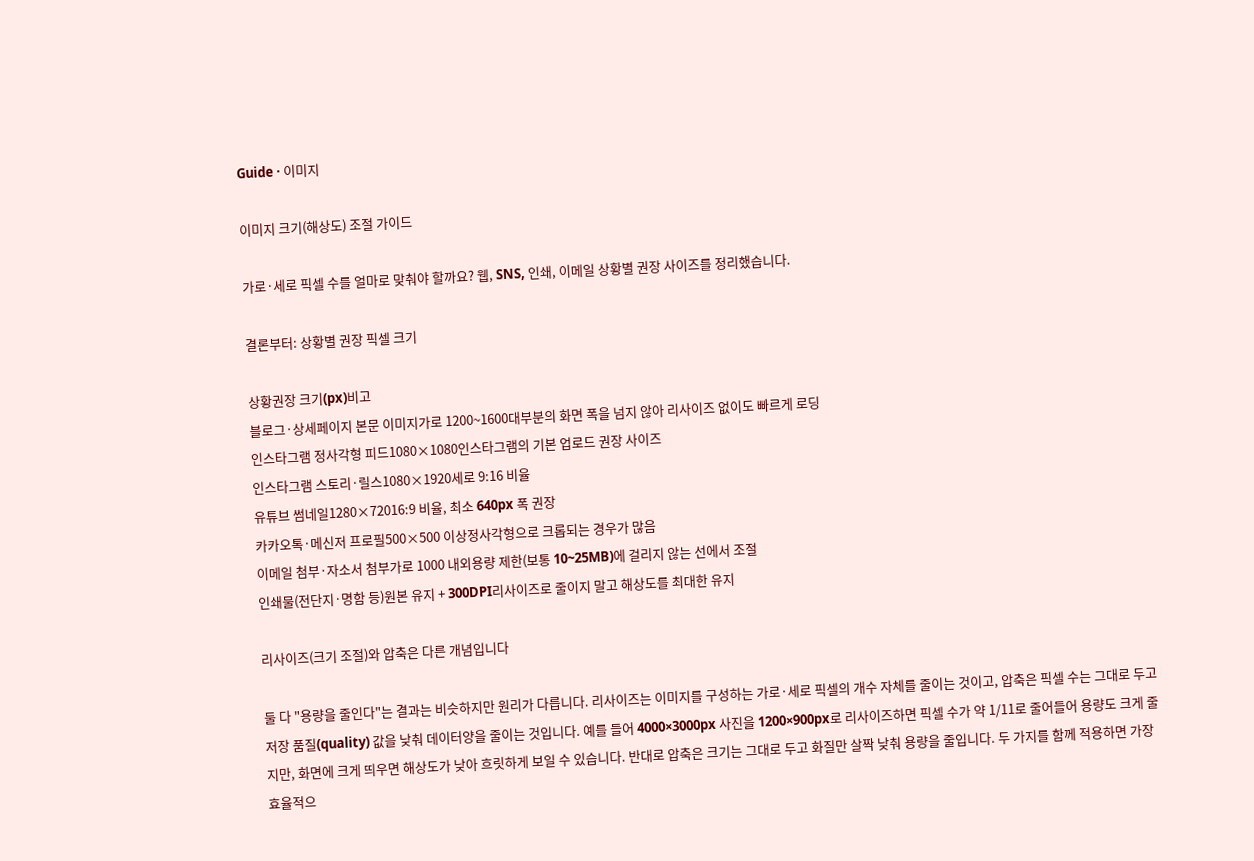Guide · 이미지

이미지 크기(해상도) 조절 가이드

가로·세로 픽셀 수를 얼마로 맞춰야 할까요? 웹, SNS, 인쇄, 이메일 상황별 권장 사이즈를 정리했습니다.

결론부터: 상황별 권장 픽셀 크기

상황권장 크기(px)비고
블로그·상세페이지 본문 이미지가로 1200~1600대부분의 화면 폭을 넘지 않아 리사이즈 없이도 빠르게 로딩
인스타그램 정사각형 피드1080×1080인스타그램의 기본 업로드 권장 사이즈
인스타그램 스토리·릴스1080×1920세로 9:16 비율
유튜브 썸네일1280×72016:9 비율, 최소 640px 폭 권장
카카오톡·메신저 프로필500×500 이상정사각형으로 크롭되는 경우가 많음
이메일 첨부·자소서 첨부가로 1000 내외용량 제한(보통 10~25MB)에 걸리지 않는 선에서 조절
인쇄물(전단지·명함 등)원본 유지 + 300DPI리사이즈로 줄이지 말고 해상도를 최대한 유지

리사이즈(크기 조절)와 압축은 다른 개념입니다

둘 다 "용량을 줄인다"는 결과는 비슷하지만 원리가 다릅니다. 리사이즈는 이미지를 구성하는 가로·세로 픽셀의 개수 자체를 줄이는 것이고, 압축은 픽셀 수는 그대로 두고 저장 품질(quality) 값을 낮춰 데이터양을 줄이는 것입니다. 예를 들어 4000×3000px 사진을 1200×900px로 리사이즈하면 픽셀 수가 약 1/11로 줄어들어 용량도 크게 줄지만, 화면에 크게 띄우면 해상도가 낮아 흐릿하게 보일 수 있습니다. 반대로 압축은 크기는 그대로 두고 화질만 살짝 낮춰 용량을 줄입니다. 두 가지를 함께 적용하면 가장 효율적으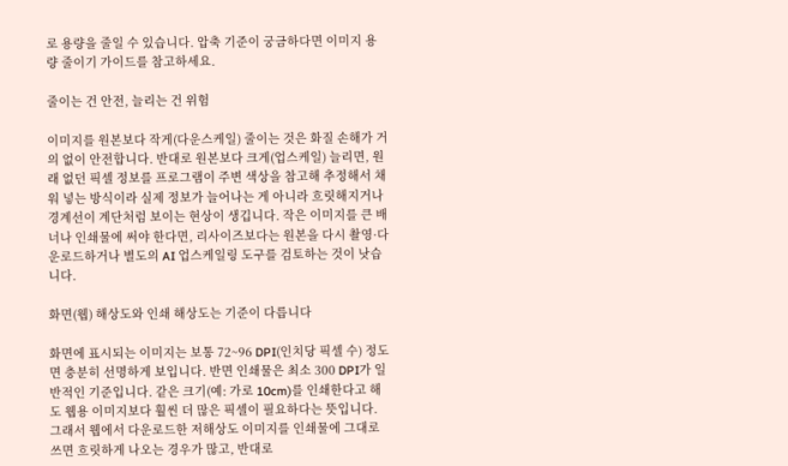로 용량을 줄일 수 있습니다. 압축 기준이 궁금하다면 이미지 용량 줄이기 가이드를 참고하세요.

줄이는 건 안전, 늘리는 건 위험

이미지를 원본보다 작게(다운스케일) 줄이는 것은 화질 손해가 거의 없이 안전합니다. 반대로 원본보다 크게(업스케일) 늘리면, 원래 없던 픽셀 정보를 프로그램이 주변 색상을 참고해 추정해서 채워 넣는 방식이라 실제 정보가 늘어나는 게 아니라 흐릿해지거나 경계선이 계단처럼 보이는 현상이 생깁니다. 작은 이미지를 큰 배너나 인쇄물에 써야 한다면, 리사이즈보다는 원본을 다시 촬영·다운로드하거나 별도의 AI 업스케일링 도구를 검토하는 것이 낫습니다.

화면(웹) 해상도와 인쇄 해상도는 기준이 다릅니다

화면에 표시되는 이미지는 보통 72~96 DPI(인치당 픽셀 수) 정도면 충분히 선명하게 보입니다. 반면 인쇄물은 최소 300 DPI가 일반적인 기준입니다. 같은 크기(예: 가로 10cm)를 인쇄한다고 해도 웹용 이미지보다 훨씬 더 많은 픽셀이 필요하다는 뜻입니다. 그래서 웹에서 다운로드한 저해상도 이미지를 인쇄물에 그대로 쓰면 흐릿하게 나오는 경우가 많고, 반대로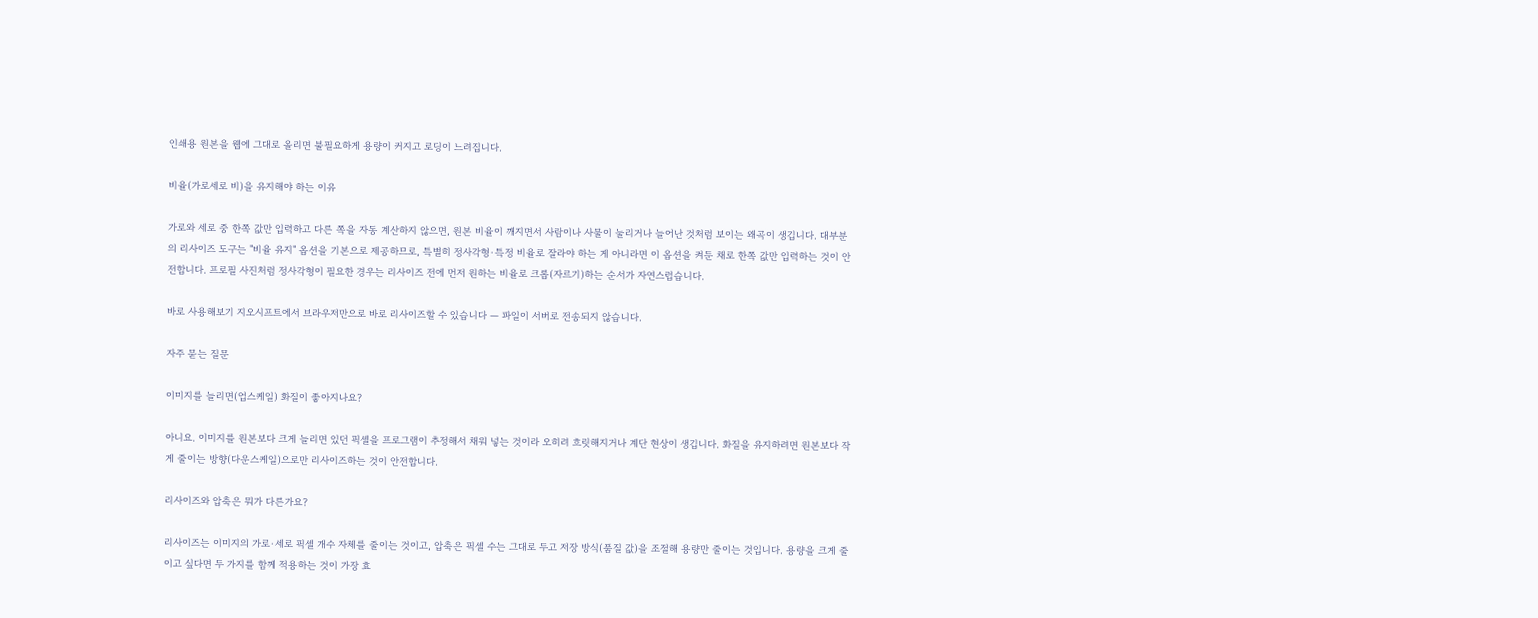인쇄용 원본을 웹에 그대로 올리면 불필요하게 용량이 커지고 로딩이 느려집니다.

비율(가로세로 비)을 유지해야 하는 이유

가로와 세로 중 한쪽 값만 입력하고 다른 쪽을 자동 계산하지 않으면, 원본 비율이 깨지면서 사람이나 사물이 눌리거나 늘어난 것처럼 보이는 왜곡이 생깁니다. 대부분의 리사이즈 도구는 "비율 유지" 옵션을 기본으로 제공하므로, 특별히 정사각형·특정 비율로 잘라야 하는 게 아니라면 이 옵션을 켜둔 채로 한쪽 값만 입력하는 것이 안전합니다. 프로필 사진처럼 정사각형이 필요한 경우는 리사이즈 전에 먼저 원하는 비율로 크롭(자르기)하는 순서가 자연스럽습니다.

바로 사용해보기 지오시프트에서 브라우저만으로 바로 리사이즈할 수 있습니다 — 파일이 서버로 전송되지 않습니다.

자주 묻는 질문

이미지를 늘리면(업스케일) 화질이 좋아지나요?

아니요. 이미지를 원본보다 크게 늘리면 있던 픽셀을 프로그램이 추정해서 채워 넣는 것이라 오히려 흐릿해지거나 계단 현상이 생깁니다. 화질을 유지하려면 원본보다 작게 줄이는 방향(다운스케일)으로만 리사이즈하는 것이 안전합니다.

리사이즈와 압축은 뭐가 다른가요?

리사이즈는 이미지의 가로·세로 픽셀 개수 자체를 줄이는 것이고, 압축은 픽셀 수는 그대로 두고 저장 방식(품질 값)을 조절해 용량만 줄이는 것입니다. 용량을 크게 줄이고 싶다면 두 가지를 함께 적용하는 것이 가장 효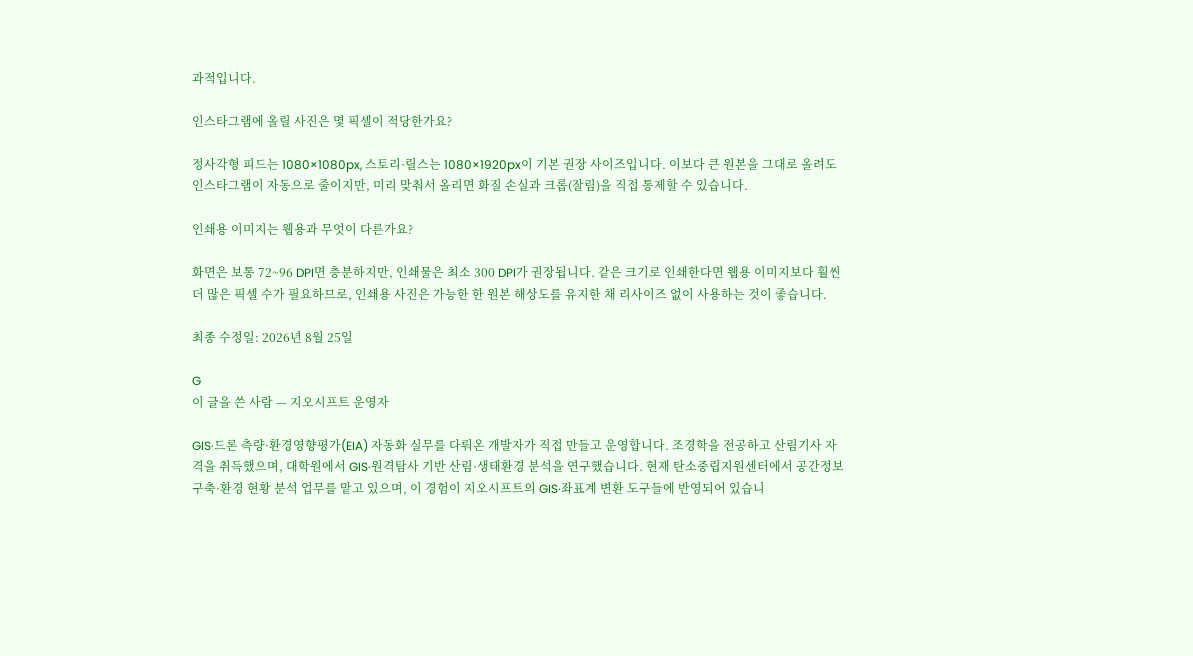과적입니다.

인스타그램에 올릴 사진은 몇 픽셀이 적당한가요?

정사각형 피드는 1080×1080px, 스토리·릴스는 1080×1920px이 기본 권장 사이즈입니다. 이보다 큰 원본을 그대로 올려도 인스타그램이 자동으로 줄이지만, 미리 맞춰서 올리면 화질 손실과 크롭(잘림)을 직접 통제할 수 있습니다.

인쇄용 이미지는 웹용과 무엇이 다른가요?

화면은 보통 72~96 DPI면 충분하지만, 인쇄물은 최소 300 DPI가 권장됩니다. 같은 크기로 인쇄한다면 웹용 이미지보다 훨씬 더 많은 픽셀 수가 필요하므로, 인쇄용 사진은 가능한 한 원본 해상도를 유지한 채 리사이즈 없이 사용하는 것이 좋습니다.

최종 수정일: 2026년 8월 25일

G
이 글을 쓴 사람 — 지오시프트 운영자

GIS·드론 측량·환경영향평가(EIA) 자동화 실무를 다뤄온 개발자가 직접 만들고 운영합니다. 조경학을 전공하고 산림기사 자격을 취득했으며, 대학원에서 GIS·원격탐사 기반 산림·생태환경 분석을 연구했습니다. 현재 탄소중립지원센터에서 공간정보 구축·환경 현황 분석 업무를 맡고 있으며, 이 경험이 지오시프트의 GIS·좌표계 변환 도구들에 반영되어 있습니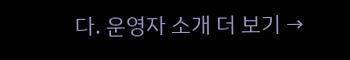다. 운영자 소개 더 보기 →